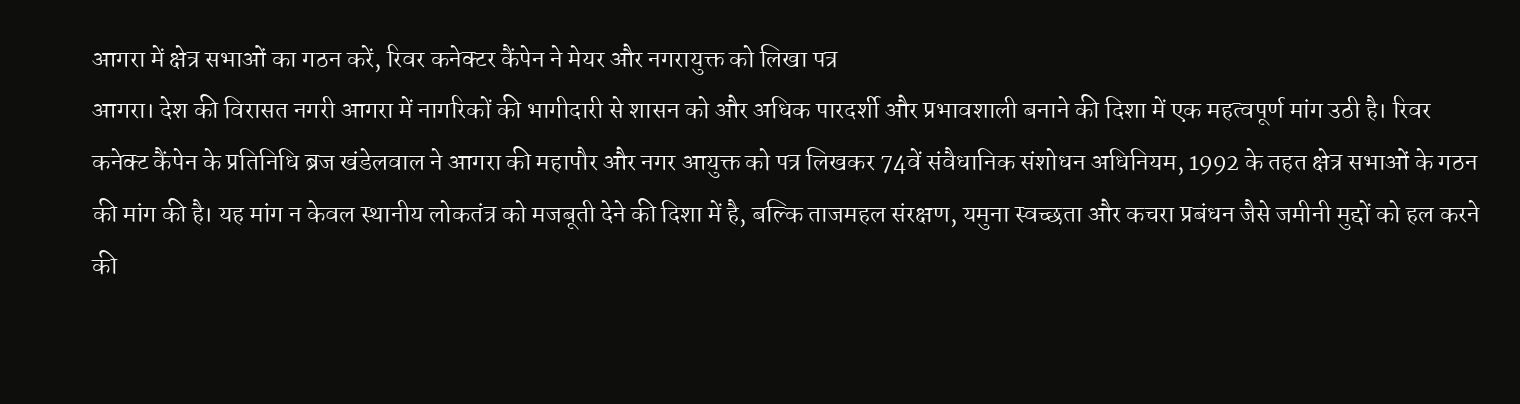आगरा में क्षेत्र सभाओं का गठन करें, रिवर कनेक्टर कैंपेन ने मेयर और नगरायुक्त को लिखा पत्र
आगरा। देश की विरासत नगरी आगरा में नागरिकों की भागीदारी से शासन को और अधिक पारदर्शी और प्रभावशाली बनाने की दिशा में एक महत्वपूर्ण मांग उठी है। रिवर कनेक्ट कैंपेन के प्रतिनिधि ब्रज खंडेलवाल ने आगरा की महापौर और नगर आयुक्त को पत्र लिखकर 74वें संवैधानिक संशोधन अधिनियम, 1992 के तहत क्षेत्र सभाओं के गठन की मांग की है। यह मांग न केवल स्थानीय लोकतंत्र को मजबूती देने की दिशा में है, बल्कि ताजमहल संरक्षण, यमुना स्वच्छता और कचरा प्रबंधन जैसे जमीनी मुद्दों को हल करने की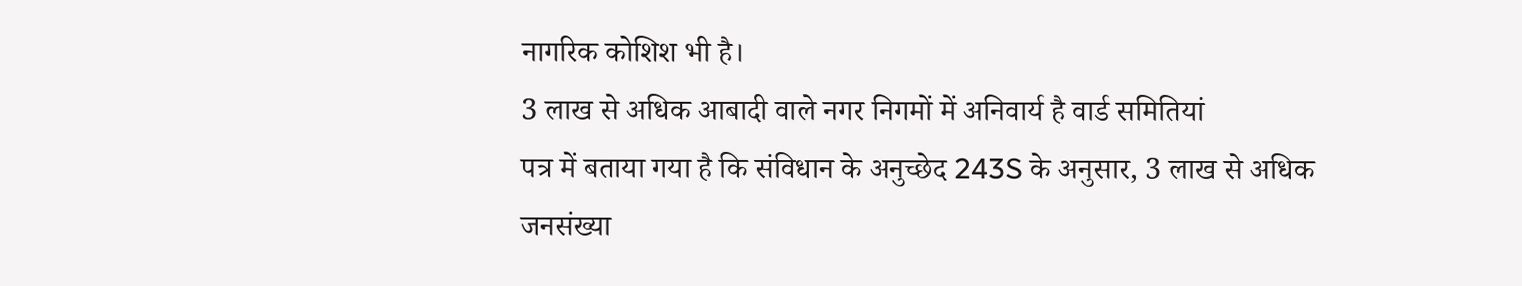नागरिक कोशिश भी है।
3 लाख से अधिक आबादी वाले नगर निगमों में अनिवार्य है वार्ड समितियां
पत्र में बताया गया है कि संविधान के अनुच्छेद 243S के अनुसार, 3 लाख से अधिक जनसंख्या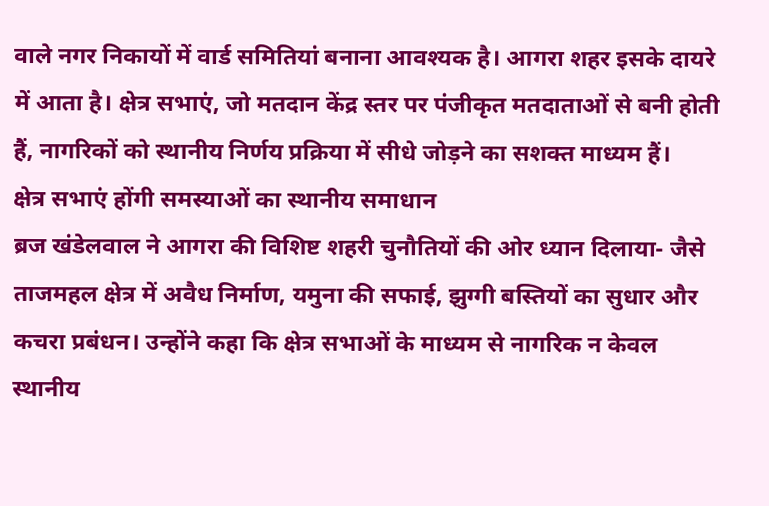वाले नगर निकायों में वार्ड समितियां बनाना आवश्यक है। आगरा शहर इसके दायरे में आता है। क्षेत्र सभाएं, जो मतदान केंद्र स्तर पर पंजीकृत मतदाताओं से बनी होती हैं, नागरिकों को स्थानीय निर्णय प्रक्रिया में सीधे जोड़ने का सशक्त माध्यम हैं।
क्षेत्र सभाएं होंगी समस्याओं का स्थानीय समाधान
ब्रज खंडेलवाल ने आगरा की विशिष्ट शहरी चुनौतियों की ओर ध्यान दिलाया- जैसे ताजमहल क्षेत्र में अवैध निर्माण, यमुना की सफाई, झुग्गी बस्तियों का सुधार और कचरा प्रबंधन। उन्होंने कहा कि क्षेत्र सभाओं के माध्यम से नागरिक न केवल स्थानीय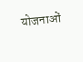योजनाओं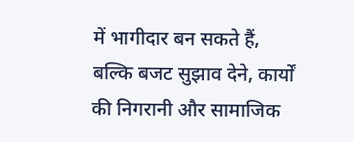में भागीदार बन सकते हैं, बल्कि बजट सुझाव देने, कार्यों की निगरानी और सामाजिक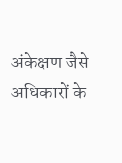अंकेक्षण जैसे अधिकारों के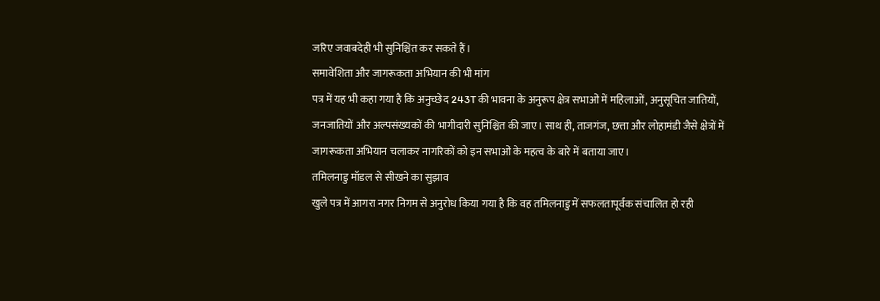जरिए जवाबदेही भी सुनिश्चित कर सकते हैं।
समावेशिता और जागरूकता अभियान की भी मांग
पत्र में यह भी कहा गया है कि अनुच्छेद 243T की भावना के अनुरूप क्षेत्र सभाओं में महिलाओं, अनुसूचित जातियों, जनजातियों और अल्पसंख्यकों की भागीदारी सुनिश्चित की जाए। साथ ही, ताजगंज, छत्ता और लोहामंडी जैसे क्षेत्रों में जागरूकता अभियान चलाकर नागरिकों को इन सभाओं के महत्व के बारे में बताया जाए।
तमिलनाडु मॉडल से सीखने का सुझाव
खुले पत्र में आगरा नगर निगम से अनुरोध किया गया है कि वह तमिलनाडु में सफलतापूर्वक संचालित हो रही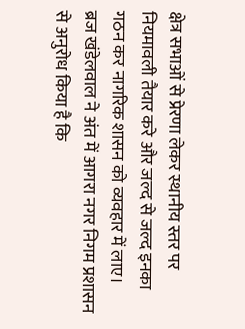क्षेत्र सभाओं से प्रेरणा लेकर स्थानीय स्तर पर नियमावली तैयार करे और जल्द से जल्द इनका गठन कर नागरिक शासन को व्यवहार में लाए।
ब्रज खंडेलवाल ने अंत में आगरा नगर निगम प्रशासन से अनुरोध किया है कि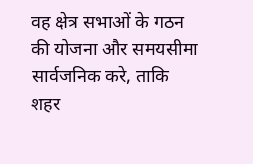वह क्षेत्र सभाओं के गठन की योजना और समयसीमा सार्वजनिक करे, ताकि शहर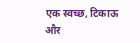एक स्वच्छ, टिकाऊ और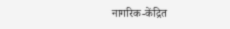नागरिक-केंद्रित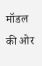मॉडल की ओर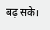बढ़ सके।